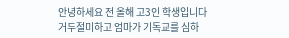안녕하세요 전 올해 고3인 학생입니다
거두절미하고 엄마가 기독교를 심하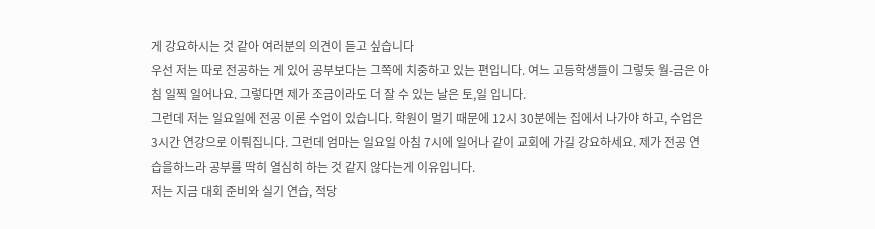게 강요하시는 것 같아 여러분의 의견이 듣고 싶습니다
우선 저는 따로 전공하는 게 있어 공부보다는 그쪽에 치중하고 있는 편입니다. 여느 고등학생들이 그렇듯 월-금은 아침 일찍 일어나요. 그렇다면 제가 조금이라도 더 잘 수 있는 날은 토,일 입니다.
그런데 저는 일요일에 전공 이론 수업이 있습니다. 학원이 멀기 때문에 12시 30분에는 집에서 나가야 하고, 수업은 3시간 연강으로 이뤄집니다. 그런데 엄마는 일요일 아침 7시에 일어나 같이 교회에 가길 강요하세요. 제가 전공 연습을하느라 공부를 딱히 열심히 하는 것 같지 않다는게 이유입니다.
저는 지금 대회 준비와 실기 연습, 적당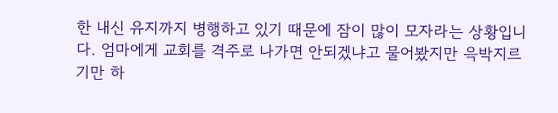한 내신 유지까지 병행하고 있기 때문에 잠이 많이 모자라는 상황입니다. 엄마에게 교회를 격주로 나가면 안되겠냐고 물어봤지만 윽박지르기만 하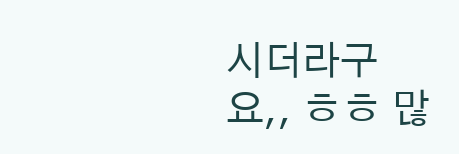시더라구요,, ㅎㅎ 많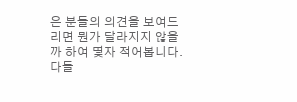은 분들의 의견을 보여드리면 뭔가 달라지지 않을까 하여 몇자 적어봅니다.
다들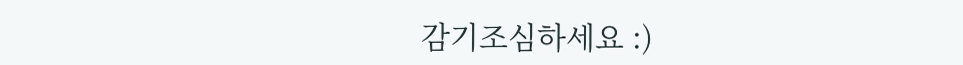감기조심하세요 :)